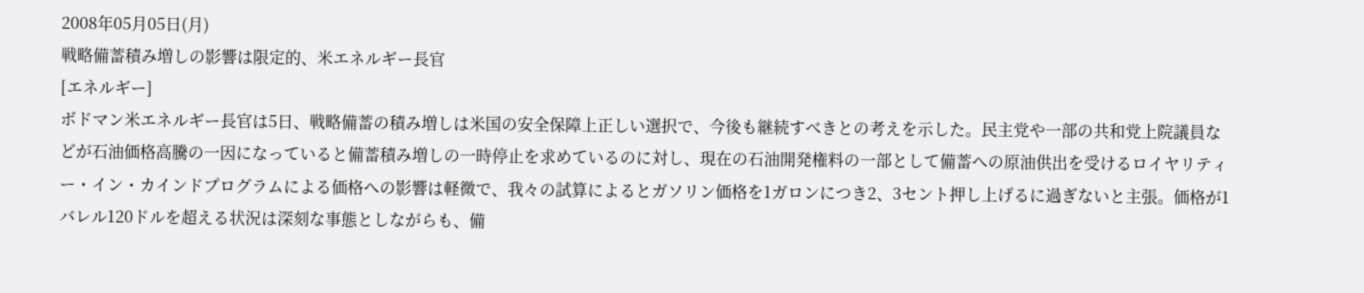2008年05月05日(月)
戦略備蓄積み増しの影響は限定的、米エネルギー長官
[エネルギー]
ボドマン米エネルギー長官は5日、戦略備蓄の積み増しは米国の安全保障上正しい選択で、今後も継続すべきとの考えを示した。民主党や一部の共和党上院議員などが石油価格高騰の一因になっていると備蓄積み増しの一時停止を求めているのに対し、現在の石油開発権料の一部として備蓄への原油供出を受けるロイヤリティー・イン・カインドプログラムによる価格への影響は軽微で、我々の試算によるとガソリン価格を1ガロンにつき2、3セント押し上げるに過ぎないと主張。価格が1バレル120ドルを超える状況は深刻な事態としながらも、備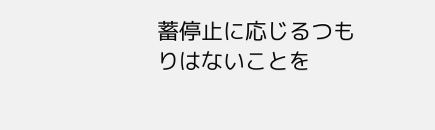蓄停止に応じるつもりはないことを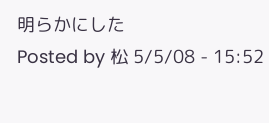明らかにした
Posted by 松 5/5/08 - 15:52